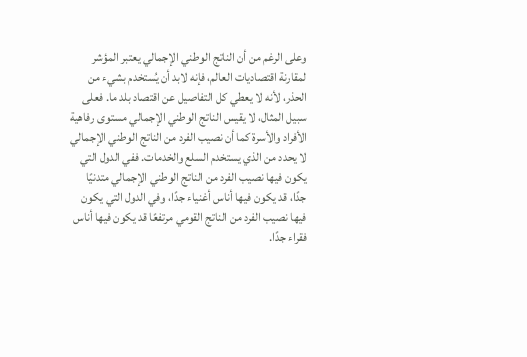وعلى الرغم من أن الناتج الوطني الإجمالي يعتبر المؤشر لمقارنة اقتصاديات العالم، فإنه لابد أن يُستخدم بشيء من الحذر، لأنه لا يعطي كل التفاصيل عن اقتصاد بلد ما. فعلى سبيل المثال، لا يقيس الناتج الوطني الإجمالي مستوى رفاهية الأفراد والأسرة كما أن نصيب الفرد من الناتج الوطني الإجمالي لا يحدد من الذي يستخدم السلع والخدمات. ففي الدول التي يكون فيها نصيب الفرد من الناتج الوطني الإجمالي متدنيًا جدًا، قد يكون فيها أناس أغنياء جدًا، وفي الدول التي يكون فيها نصيب الفرد من الناتج القومي مرتفعًا قد يكون فيها أناس فقراء جدًا.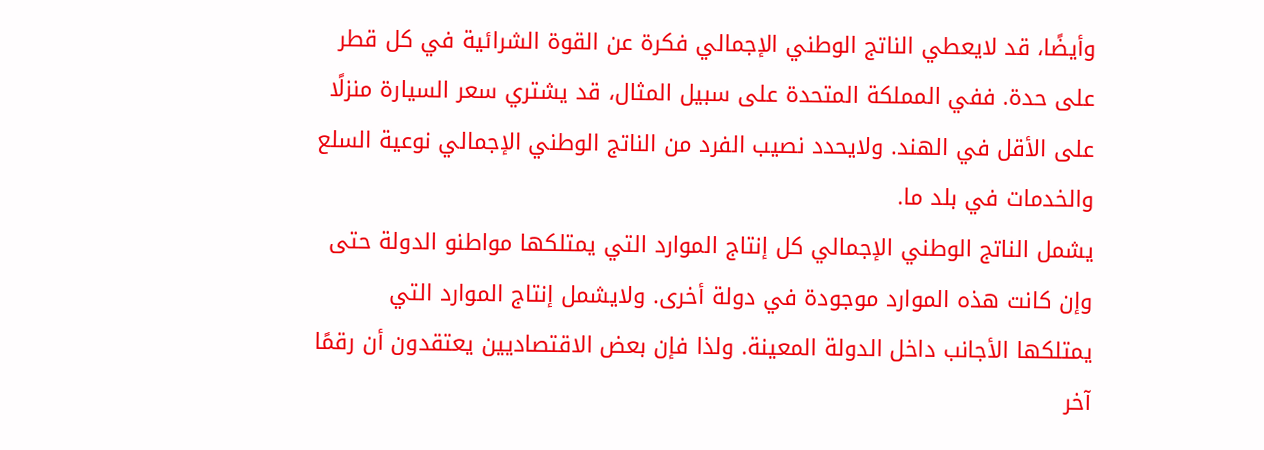وأيضًا، قد لايعطي الناتج الوطني الإجمالي فكرة عن القوة الشرائية في كل قطر على حدة. ففي المملكة المتحدة على سبيل المثال، قد يشتري سعر السيارة منزلًا على الأقل في الهند. ولايحدد نصيب الفرد من الناتج الوطني الإجمالي نوعية السلع والخدمات في بلد ما.
يشمل الناتج الوطني الإجمالي كل إنتاج الموارد التي يمتلكها مواطنو الدولة حتى وإن كانت هذه الموارد موجودة في دولة أخرى. ولايشمل إنتاج الموارد التي يمتلكها الأجانب داخل الدولة المعينة. ولذا فإن بعض الاقتصاديين يعتقدون أن رقمًا آخر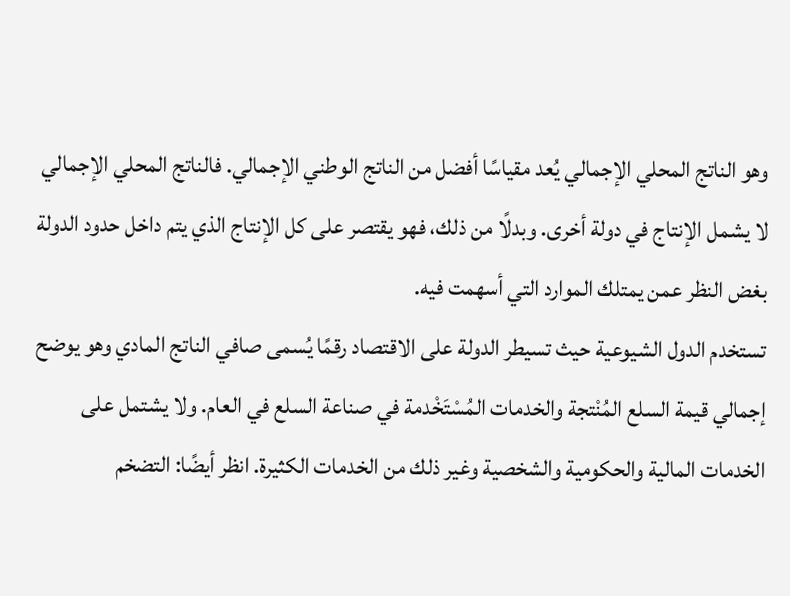وهو الناتج المحلي الإجمالي يُعد مقياسًا أفضل من الناتج الوطني الإجمالي. فالناتج المحلي الإجمالي لا يشمل الإنتاج في دولة أخرى. وبدلًا من ذلك، فهو يقتصر على كل الإنتاج الذي يتم داخل حدود الدولة بغض النظر عمن يمتلك الموارد التي أسهمت فيه.
تستخدم الدول الشيوعية حيث تسيطر الدولة على الاقتصاد رقمًا يُسمى صافي الناتج المادي وهو يوضح إجمالي قيمة السلع المُنْتجة والخدمات المُسْتَخْدمة في صناعة السلع في العام. ولا يشتمل على الخدمات المالية والحكومية والشخصية وغير ذلك من الخدمات الكثيرة. انظر أيضًا: التضخم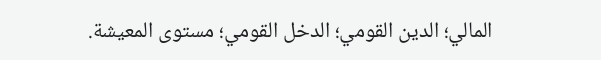المالي؛ الدين القومي؛ الدخل القومي؛ مستوى المعيشة.